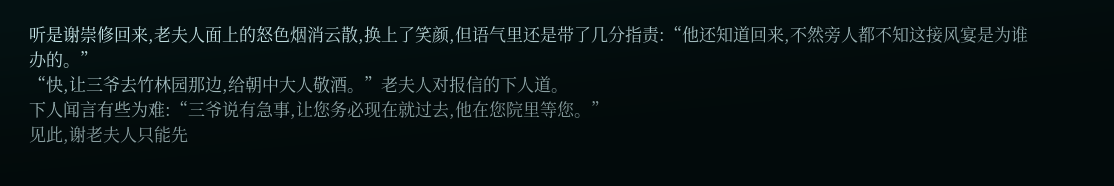听是谢崇修回来,老夫人面上的怒色烟消云散,换上了笑颜,但语气里还是带了几分指责:“他还知道回来,不然旁人都不知这接风宴是为谁办的。”
“快,让三爷去竹林园那边,给朝中大人敬酒。”老夫人对报信的下人道。
下人闻言有些为难:“三爷说有急事,让您务必现在就过去,他在您院里等您。”
见此,谢老夫人只能先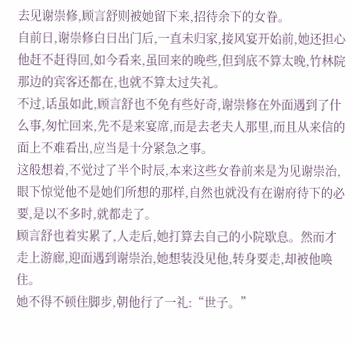去见谢崇修,顾言舒则被她留下来,招待余下的女眷。
自前日,谢崇修白日出门后,一直未归家,接风宴开始前,她还担心他赶不赶得回,如今看来,虽回来的晚些,但到底不算太晚,竹林院那边的宾客还都在,也就不算太过失礼。
不过,话虽如此,顾言舒也不免有些好奇,谢崇修在外面遇到了什么事,匆忙回来,先不是来宴席,而是去老夫人那里,而且从来信的面上不难看出,应当是十分紧急之事。
这般想着,不觉过了半个时辰,本来这些女眷前来是为见谢崇治,眼下惊觉他不是她们所想的那样,自然也就没有在谢府待下的必要,是以不多时,就都走了。
顾言舒也着实累了,人走后,她打算去自己的小院歇息。然而才走上游廊,迎面遇到谢崇治,她想装没见他,转身要走,却被他唤住。
她不得不顿住脚步,朝他行了一礼:“世子。”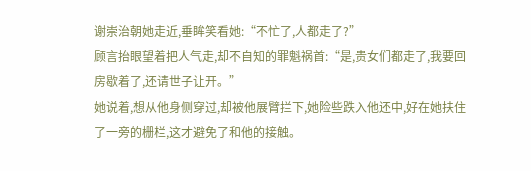谢崇治朝她走近,垂眸笑看她:“不忙了,人都走了?”
顾言抬眼望着把人气走,却不自知的罪魁祸首:“是,贵女们都走了,我要回房歇着了,还请世子让开。”
她说着,想从他身侧穿过,却被他展臂拦下,她险些跌入他还中,好在她扶住了一旁的栅栏,这才避免了和他的接触。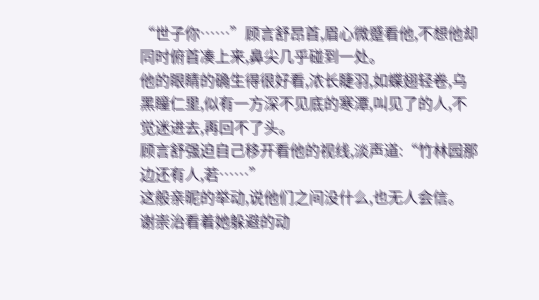“世子你……”顾言舒昂首,眉心微蹙看他,不想他却同时俯首凑上来,鼻尖几乎碰到一处。
他的眼睛的确生得很好看,浓长睫羽,如蝶翅轻卷,乌黑瞳仁里,似有一方深不见底的寒潭,叫见了的人,不觉迷进去,再回不了头。
顾言舒强迫自己移开看他的视线,淡声道:“竹林园那边还有人,若……”
这般亲昵的举动,说他们之间没什么,也无人会信。
谢崇治看着她躲避的动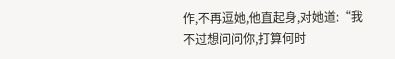作,不再逗她,他直起身,对她道:“我不过想问问你,打算何时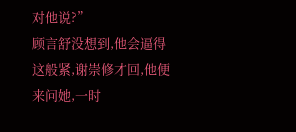对他说?”
顾言舒没想到,他会逼得这般紧,谢崇修才回,他便来问她,一时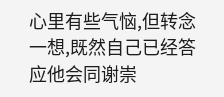心里有些气恼,但转念一想,既然自己已经答应他会同谢崇